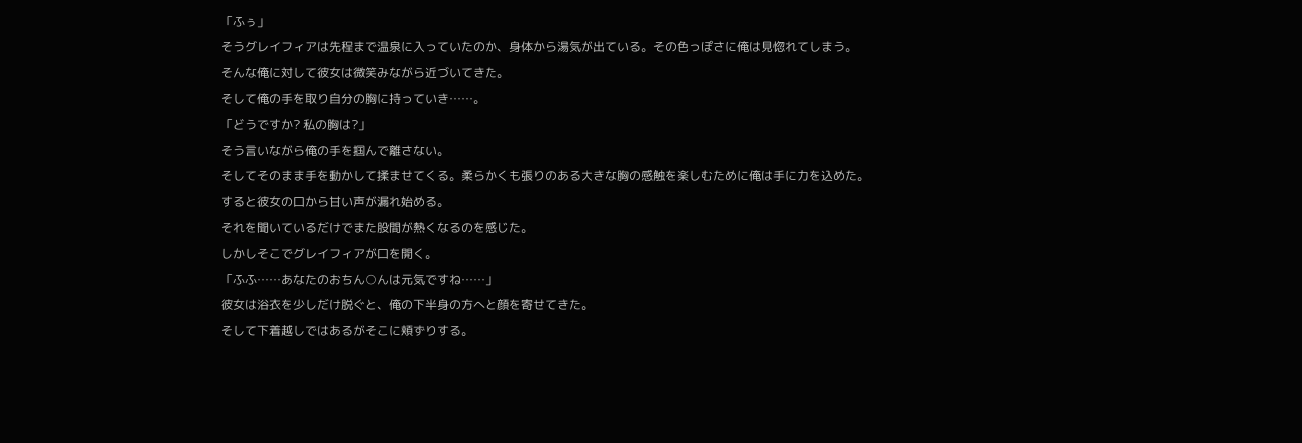「ふぅ」
そうグレイフィアは先程まで温泉に入っていたのか、身体から湯気が出ている。その色っぽさに俺は見惚れてしまう。
そんな俺に対して彼女は微笑みながら近づいてきた。
そして俺の手を取り自分の胸に持っていき……。
「どうですか? 私の胸は?」
そう言いながら俺の手を掴んで離さない。
そしてそのまま手を動かして揉ませてくる。柔らかくも張りのある大きな胸の感触を楽しむために俺は手に力を込めた。
すると彼女の口から甘い声が漏れ始める。
それを聞いているだけでまた股間が熱くなるのを感じた。
しかしそこでグレイフィアが口を開く。
「ふふ……あなたのおちん○んは元気ですね……」
彼女は浴衣を少しだけ脱ぐと、俺の下半身の方へと顔を寄せてきた。
そして下着越しではあるがそこに頬ずりする。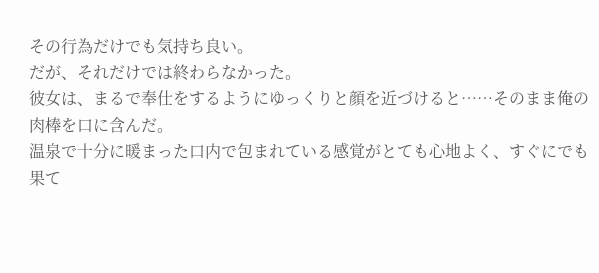その行為だけでも気持ち良い。
だが、それだけでは終わらなかった。
彼女は、まるで奉仕をするようにゆっくりと顔を近づけると……そのまま俺の肉棒を口に含んだ。
温泉で十分に暖まった口内で包まれている感覚がとても心地よく、すぐにでも果て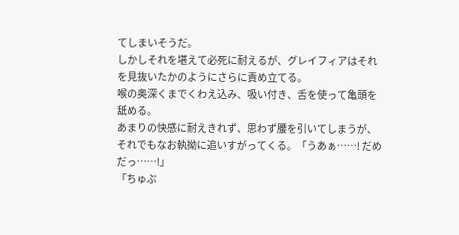てしまいそうだ。
しかしそれを堪えて必死に耐えるが、グレイフィアはそれを見抜いたかのようにさらに責め立てる。
喉の奥深くまでくわえ込み、吸い付き、舌を使って亀頭を舐める。
あまりの快感に耐えきれず、思わず腰を引いてしまうが、それでもなお執拗に追いすがってくる。「うあぁ……! だめだっ……!」
「ちゅぷ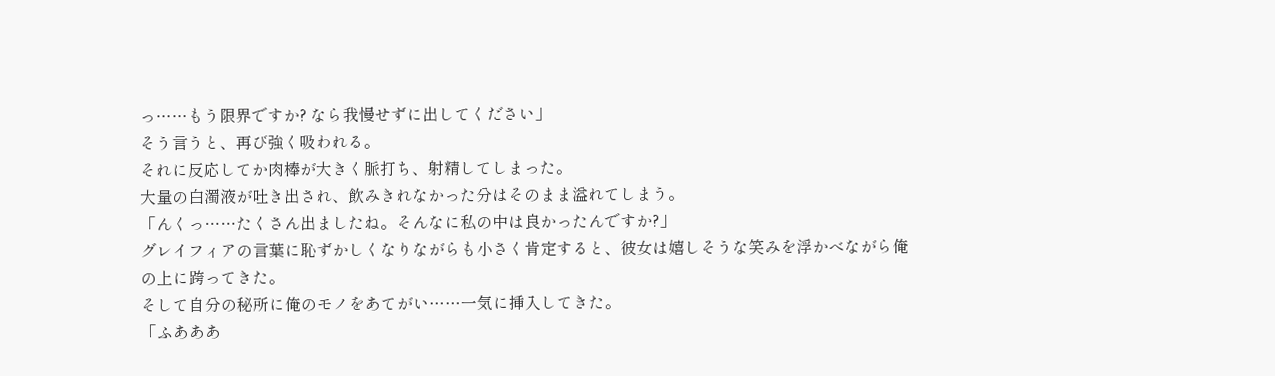っ……もう限界ですか? なら我慢せずに出してください」
そう言うと、再び強く吸われる。
それに反応してか肉棒が大きく脈打ち、射精してしまった。
大量の白濁液が吐き出され、飲みきれなかった分はそのまま溢れてしまう。
「んくっ……たくさん出ましたね。そんなに私の中は良かったんですか?」
グレイフィアの言葉に恥ずかしくなりながらも小さく肯定すると、彼女は嬉しそうな笑みを浮かべながら俺の上に跨ってきた。
そして自分の秘所に俺のモノをあてがい……一気に挿入してきた。
「ふあああ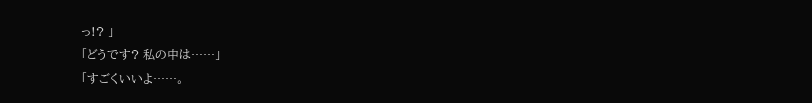っ!? 」
「どうです? 私の中は……」
「すごくいいよ……。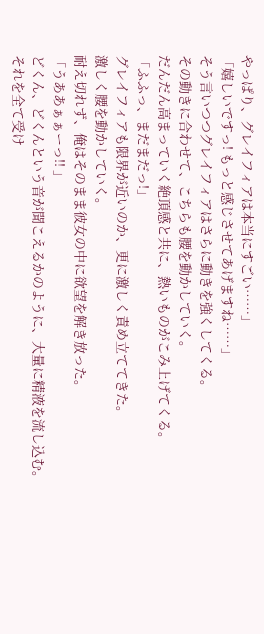やっぱり、グレイフィアは本当にすごい……」
「嬉しいですっ! もっと感じさせてあげますね……」
そう言いつつグレイフィアはさらに動きを強くしてくる。
その動きに合わせて、こちらも腰を動かしていく。
だんだん高まっていく絶頂感と共に、熱いものがこみ上げてくる。
「ふふっ、まだまだっ!」
グレイフィアも限界が近いのか、更に激しく責め立ててきた。
激しく腰を動かしていく。
耐え切れず、俺はそのまま彼女の中に欲望を解き放った。
「うああぁぁーっ!! 」
どくん、どくんという音が聞こえるかのように、大量に精液を流し込む。
それを全て受け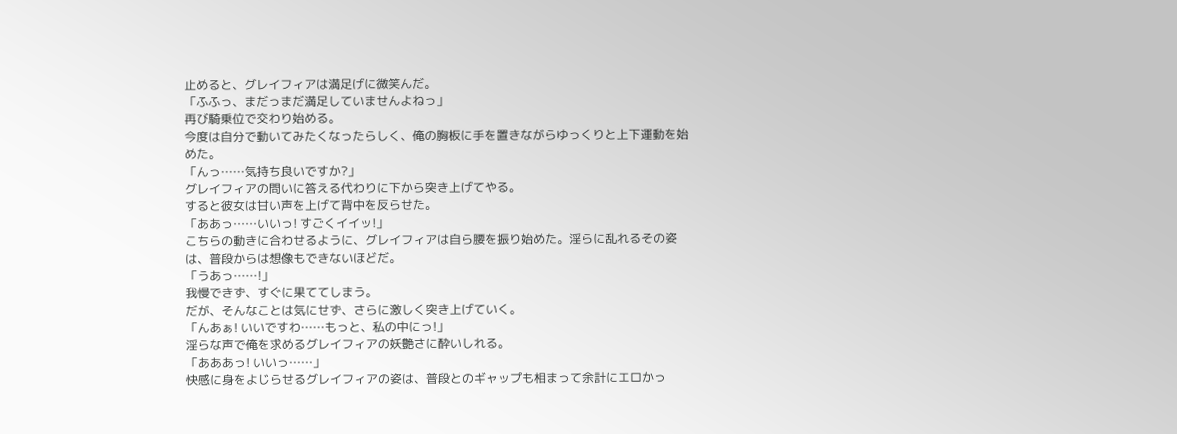止めると、グレイフィアは満足げに微笑んだ。
「ふふっ、まだっまだ満足していませんよねっ」
再び騎乗位で交わり始める。
今度は自分で動いてみたくなったらしく、俺の胸板に手を置きながらゆっくりと上下運動を始めた。
「んっ……気持ち良いですか?」
グレイフィアの問いに答える代わりに下から突き上げてやる。
すると彼女は甘い声を上げて背中を反らせた。
「ああっ……いいっ! すごくイイッ!」
こちらの動きに合わせるように、グレイフィアは自ら腰を振り始めた。淫らに乱れるその姿は、普段からは想像もできないほどだ。
「うあっ……!」
我慢できず、すぐに果ててしまう。
だが、そんなことは気にせず、さらに激しく突き上げていく。
「んあぁ! いいですわ……もっと、私の中にっ!」
淫らな声で俺を求めるグレイフィアの妖艶さに酔いしれる。
「あああっ! いいっ……」
快感に身をよじらせるグレイフィアの姿は、普段とのギャップも相まって余計にエロかっ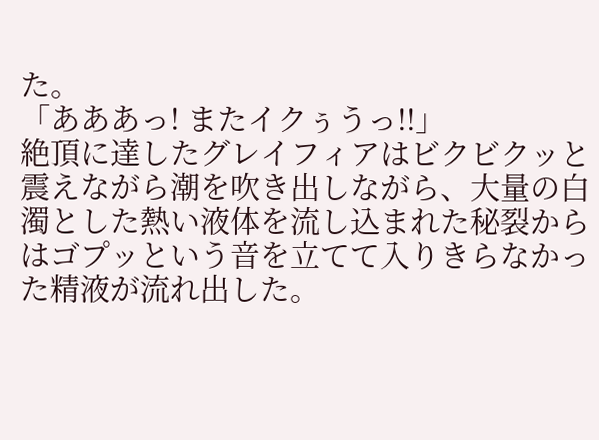た。
「あああっ! またイクぅうっ!!」
絶頂に達したグレイフィアはビクビクッと震えながら潮を吹き出しながら、大量の白濁とした熱い液体を流し込まれた秘裂からはゴプッという音を立てて入りきらなかった精液が流れ出した。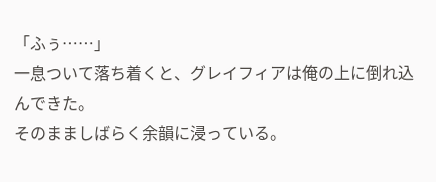「ふぅ……」
一息ついて落ち着くと、グレイフィアは俺の上に倒れ込んできた。
そのまましばらく余韻に浸っている。